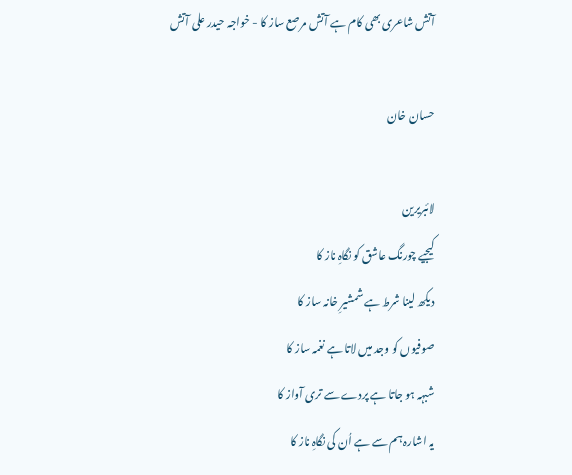آتش شاعری بھی کام ہے آتش مرصع ساز کا - خواجہ حیدر علی آتش

حسان خان

لائبریرین
کیجیے چورنگ عاشق کو نگاہِ ناز کا
دیکھ لینا شرط ہے شمشیرِ خانہ ساز کا
صوفیوں کو وجد میں لاتا ہے نغمہ ساز کا
شبہہ ہو جاتا ہے پردے سے تری آواز کا
یہ اشارہ ہم سے ہے اُن کی نگاہِ ناز کا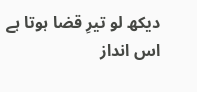دیکھ لو تیرِ قضا ہوتا ہے اس انداز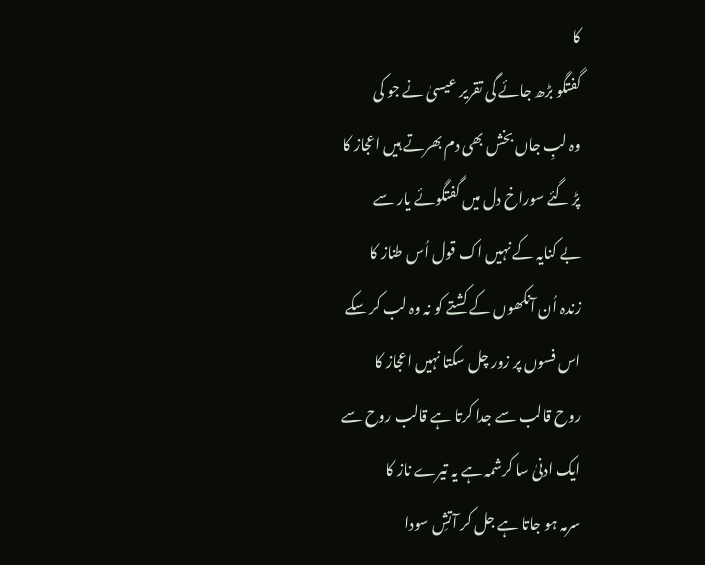کا
گفتگو بڑھ جائے گی تقریر عیسیٰ نے جو کی
وہ لبِ جاں بخش بھی دم بھرتے ہیں اعجاز کا
پڑ گئے سوراخ دل میں گفتگوئے یار سے
بے کنایہ کے نہیں اک قول اُس طناز کا
زندہ اُن آنکھوں کے کشتے کو نہ وہ لب کر سکے
اس فسوں پر زور چل سکتا نہیں اعجاز کا
روح قالب سے جدا کرتا ہے قالب روح سے
ایک ادنیٰ سا کرشمہ ہے یہ تیرے ناز کا
سرمہ ہو جاتا ہے جل کر آتشِ سودا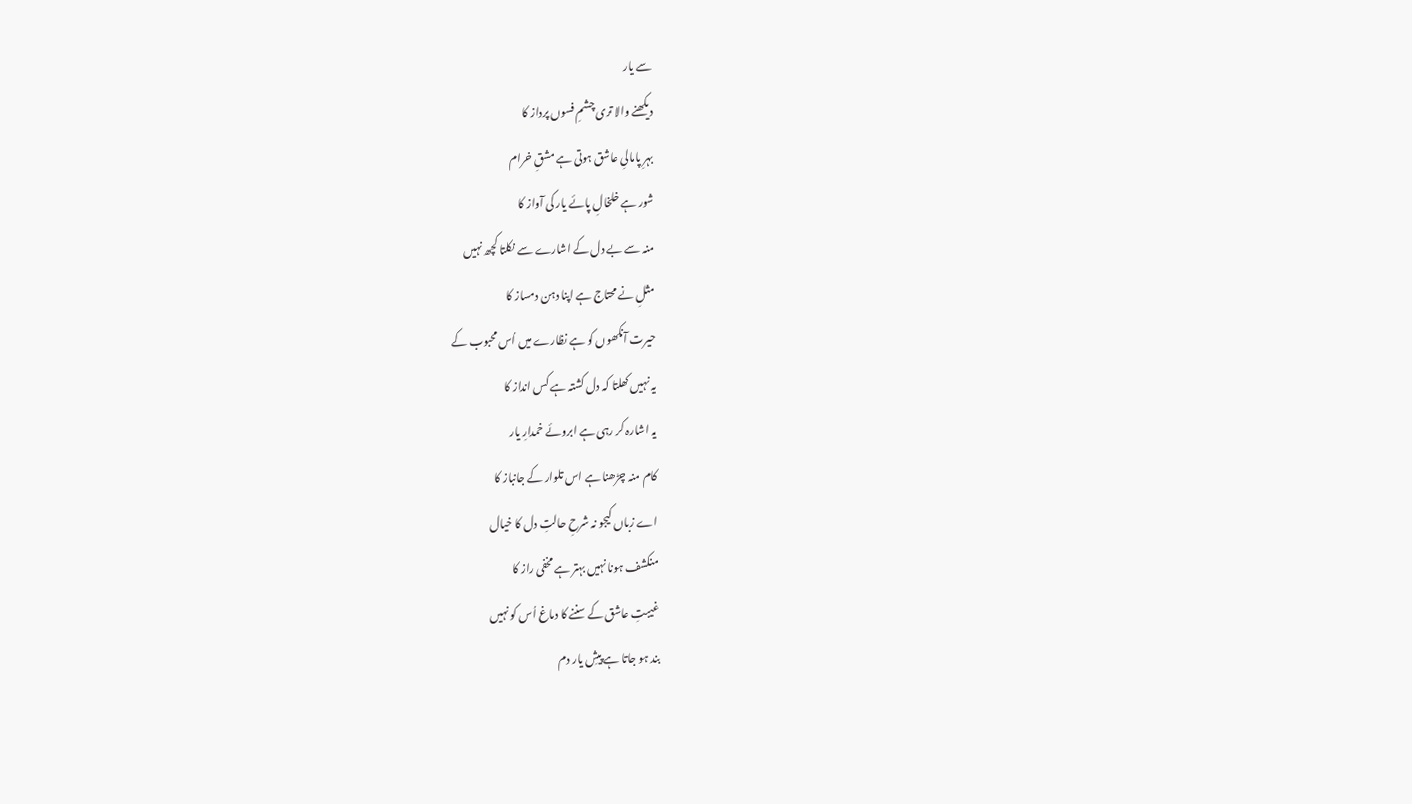سے یار
دیکھنے والا تری چشمِ فسوں پرداز کا
بہرِ پامالیِ عاشق ہوتی ہے مشقِ خرام
شور ہے خلخالِ پائے یار کی آواز کا
منہ سے بے دل کے اشارے سے نکلتا کچھ نہیں
مثلِ نے محتاج ہے اپنا دہن دمساز کا
حیرت آنکھوں کو ہے نظارے میں اُس محبوب کے
یہ نہیں کھلتا کہ دل کشتہ ہے کس انداز کا
یہ اشارہ کر رہی ہے ابروئے خمدارِ یار
کام منہ چڑھنا ہے اس تلوار کے جانباز کا
اے زباں کیجو نہ شرحِ حالتِ دل کا خیال
منکشف ہونا نہیں بہتر ہے مخفی راز کا
غیبتِ عاشق کے سننے کا دماغ اُس کو نہیں
بند ہو جاتا ہے پیشِ یار دم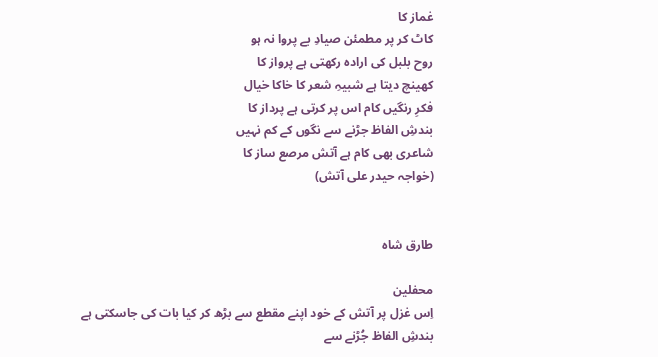غماز کا
کاٹ کر پر مطمئن صیادِ بے پروا نہ ہو
روح بلبل کی ارادہ رکھتی ہے پرواز کا
کھینچ دیتا ہے شبیہِ شعر کا خاکا خیال
فکرِ رنگیں کام اس پر کرتی ہے پرداز کا
بندشِ الفاظ جڑنے سے نگوں کے کم نہیں
شاعری بھی کام ہے آتش مرصع ساز کا
(خواجہ حیدر علی آتش)


طارق شاہ

محفلین
اِس غزل پر آتش کے خود اپنے مقطع سے بڑھ کر کیا بات کی جاسکتی ہے
بندشِ الفاظ جُڑنے سے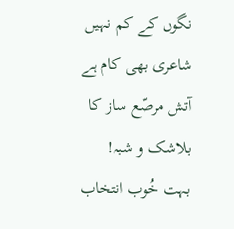نگوں کے کم نہیں
شاعری بھی کام ہے آتش مرصّع ساز کا
بلاشک و شبہ!
بہت خُوب انتخاب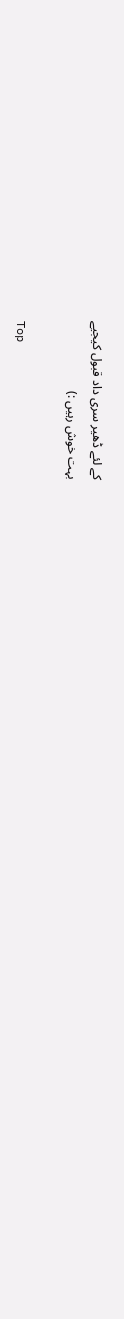کے لئے ڈھیر سری داد قبول کیجیے
بہت خوش رہیں :)

Top